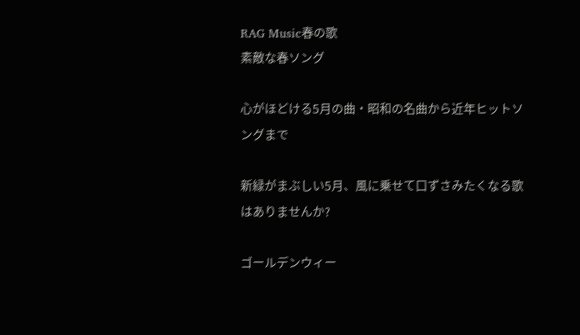RAG Music春の歌
素敵な春ソング

心がほどける5月の曲・昭和の名曲から近年ヒットソングまで

新緑がまぶしい5月、風に乗せて口ずさみたくなる歌はありませんか?

ゴールデンウィー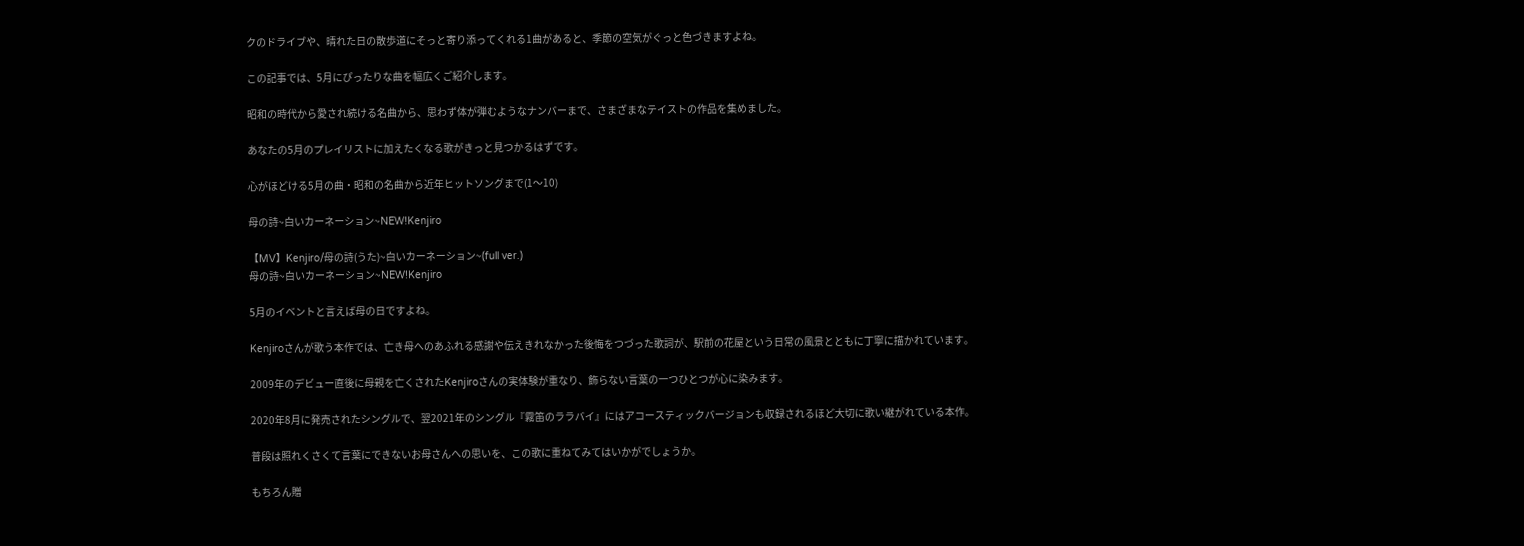クのドライブや、晴れた日の散歩道にそっと寄り添ってくれる1曲があると、季節の空気がぐっと色づきますよね。

この記事では、5月にぴったりな曲を幅広くご紹介します。

昭和の時代から愛され続ける名曲から、思わず体が弾むようなナンバーまで、さまざまなテイストの作品を集めました。

あなたの5月のプレイリストに加えたくなる歌がきっと見つかるはずです。

心がほどける5月の曲・昭和の名曲から近年ヒットソングまで(1〜10)

母の詩~白いカーネーション~NEW!Kenjiro

【MV】Kenjiro/母の詩(うた)~白いカーネーション~(full ver.)
母の詩~白いカーネーション~NEW!Kenjiro

5月のイベントと言えば母の日ですよね。

Kenjiroさんが歌う本作では、亡き母へのあふれる感謝や伝えきれなかった後悔をつづった歌詞が、駅前の花屋という日常の風景とともに丁寧に描かれています。

2009年のデビュー直後に母親を亡くされたKenjiroさんの実体験が重なり、飾らない言葉の一つひとつが心に染みます。

2020年8月に発売されたシングルで、翌2021年のシングル『霧笛のララバイ』にはアコースティックバージョンも収録されるほど大切に歌い継がれている本作。

普段は照れくさくて言葉にできないお母さんへの思いを、この歌に重ねてみてはいかがでしょうか。

もちろん贈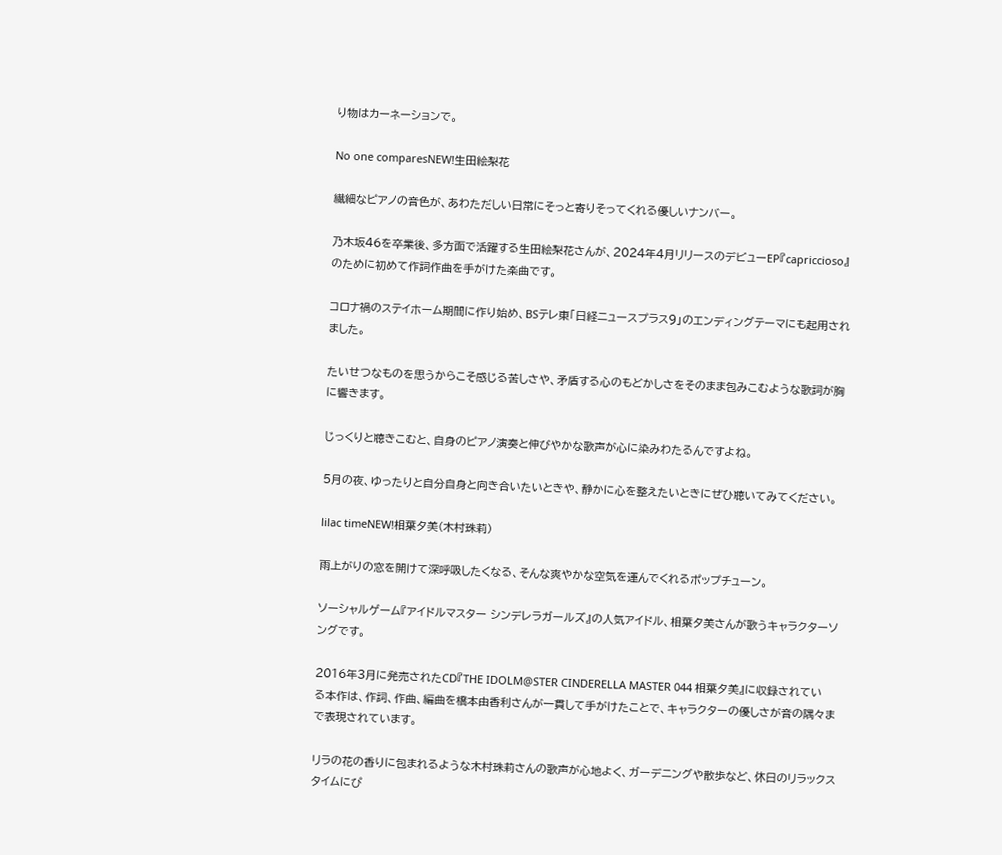り物はカーネーションで。

No one comparesNEW!生田絵梨花

繊細なピアノの音色が、あわただしい日常にそっと寄りそってくれる優しいナンバー。

乃木坂46を卒業後、多方面で活躍する生田絵梨花さんが、2024年4月リリースのデビューEP『capriccioso』のために初めて作詞作曲を手がけた楽曲です。

コロナ禍のステイホーム期間に作り始め、BSテレ東「日経ニュースプラス9」のエンディングテーマにも起用されました。

たいせつなものを思うからこそ感じる苦しさや、矛盾する心のもどかしさをそのまま包みこむような歌詞が胸に響きます。

じっくりと聴きこむと、自身のピアノ演奏と伸びやかな歌声が心に染みわたるんですよね。

5月の夜、ゆったりと自分自身と向き合いたいときや、静かに心を整えたいときにぜひ聴いてみてください。

lilac timeNEW!相葉夕美(木村珠莉)

雨上がりの窓を開けて深呼吸したくなる、そんな爽やかな空気を運んでくれるポップチューン。

ソーシャルゲーム『アイドルマスター シンデレラガールズ』の人気アイドル、相葉夕美さんが歌うキャラクターソングです。

2016年3月に発売されたCD『THE IDOLM@STER CINDERELLA MASTER 044 相葉夕美』に収録されている本作は、作詞、作曲、編曲を橋本由香利さんが一貫して手がけたことで、キャラクターの優しさが音の隅々まで表現されています。

リラの花の香りに包まれるような木村珠莉さんの歌声が心地よく、ガーデニングや散歩など、休日のリラックスタイムにぴ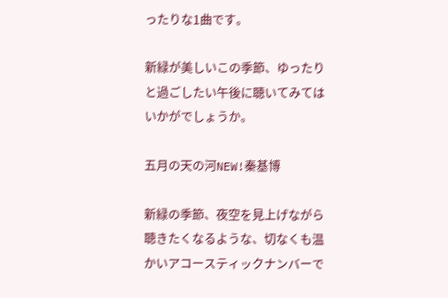ったりな1曲です。

新緑が美しいこの季節、ゆったりと過ごしたい午後に聴いてみてはいかがでしょうか。

五月の天の河NEW!秦基博

新緑の季節、夜空を見上げながら聴きたくなるような、切なくも温かいアコースティックナンバーで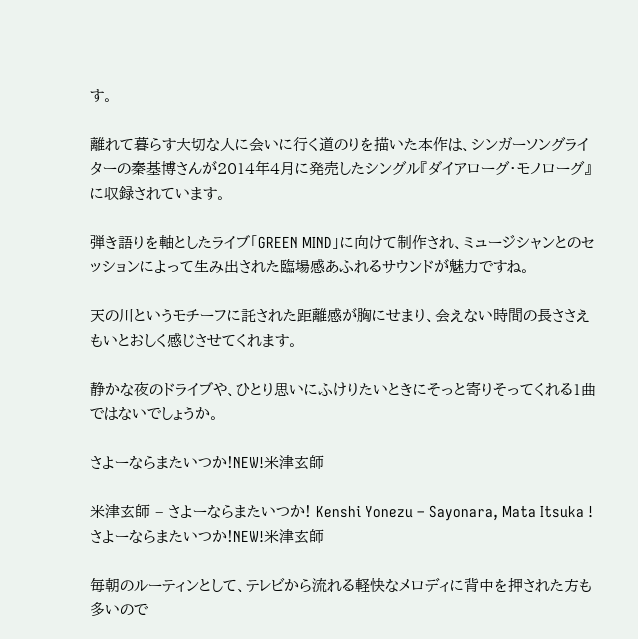す。

離れて暮らす大切な人に会いに行く道のりを描いた本作は、シンガーソングライターの秦基博さんが2014年4月に発売したシングル『ダイアローグ・モノローグ』に収録されています。

弾き語りを軸としたライブ「GREEN MIND」に向けて制作され、ミュージシャンとのセッションによって生み出された臨場感あふれるサウンドが魅力ですね。

天の川というモチーフに託された距離感が胸にせまり、会えない時間の長ささえもいとおしく感じさせてくれます。

静かな夜のドライブや、ひとり思いにふけりたいときにそっと寄りそってくれる1曲ではないでしょうか。

さよーならまたいつか!NEW!米津玄師

米津玄師 – さよーならまたいつか! Kenshi Yonezu – Sayonara, Mata Itsuka !
さよーならまたいつか!NEW!米津玄師

毎朝のルーティンとして、テレビから流れる軽快なメロディに背中を押された方も多いので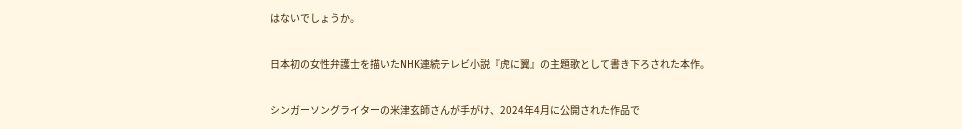はないでしょうか。

日本初の女性弁護士を描いたNHK連続テレビ小説『虎に翼』の主題歌として書き下ろされた本作。

シンガーソングライターの米津玄師さんが手がけ、2024年4月に公開された作品で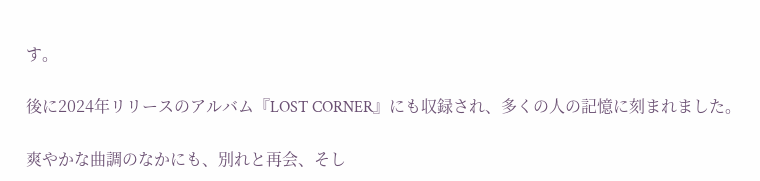す。

後に2024年リリースのアルバム『LOST CORNER』にも収録され、多くの人の記憶に刻まれました。

爽やかな曲調のなかにも、別れと再会、そし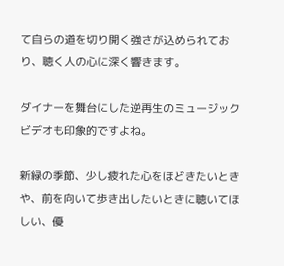て自らの道を切り開く強さが込められており、聴く人の心に深く響きます。

ダイナーを舞台にした逆再生のミュージックビデオも印象的ですよね。

新緑の季節、少し疲れた心をほどきたいときや、前を向いて歩き出したいときに聴いてほしい、優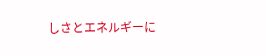しさとエネルギーに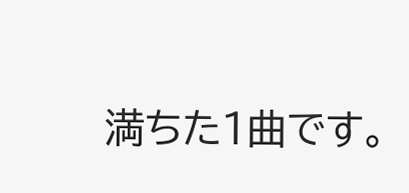満ちた1曲です。